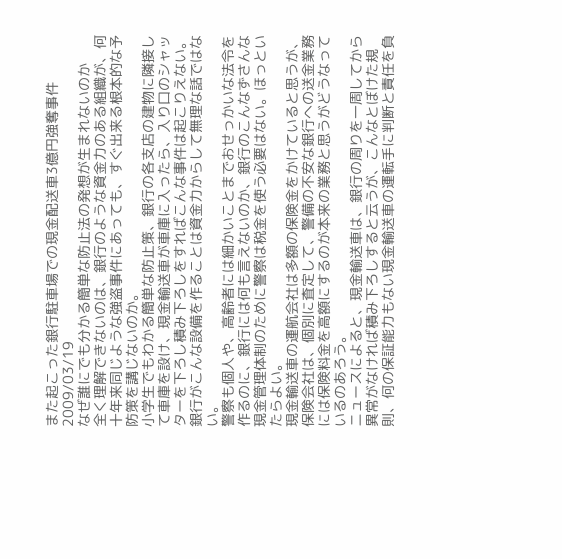また起こった銀行駐車場での現金配送車3億円強奪事件
2009/03/19
なぜ誰にでも分かる簡単な防止法の発想が生まれないのか
全く理解できないのは、銀行のような資金力のある組織が、何十年来同じような強盗事件にあっても、すぐ出来る根本的な予防策を講じないのか。
小学生でもわかる簡単な防止策、銀行の各支店の建物に隣接して車庫を設け、現金輸送車が車庫に入ったら、入り口のシャッターを下ろし積み下ろしをすればこんな事件は起こりえない。銀行がこんな設備を作ることは資金力からして無理な話ではない。
警察も個人や、高齢者には細かいことまでおせっかいな法令を作るのに、銀行には何も言えないのか、銀行のこんなずさんな現金管理体制のために警察は税金を使う必要はない。ほっといたらよい。
現金輸送車の運航会社は多額の保険金をかけていると思うが、保険会社は、個別に査定して、警備の不安な銀行への送金業務には保険料金を高額にするのが本来の業務と思うがどうなっているのあろう。
ニュースによると、現金輸送車は、銀行の周りを一周してから異常がなければ積み下ろしすると云うが、こんなとぼけた規則、何の保証能力もない現金輸送車の運転手に判断と責任を負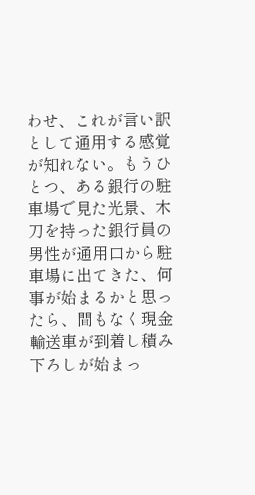わせ、これが言い訳として通用する感覚が知れない。もうひとつ、ある銀行の駐車場で見た光景、木刀を持った銀行員の男性が通用口から駐車場に出てきた、何事が始まるかと思ったら、間もなく現金輸送車が到着し積み下ろしが始まっ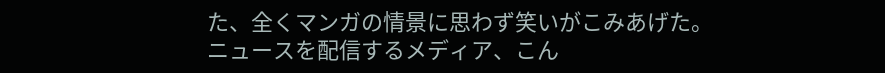た、全くマンガの情景に思わず笑いがこみあげた。
ニュースを配信するメディア、こん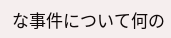な事件について何の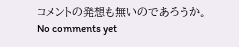コメントの発想も無いのであろうか。
No comments yet